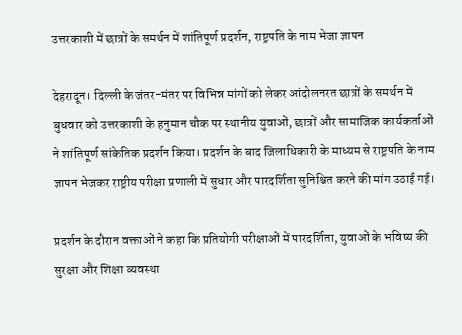उत्तरकाशी में छात्रों के समर्थन में शांतिपूर्ण प्रदर्शन, राष्ट्रपति के नाम भेजा ज्ञापन

देहरादून। दिल्ली के जंतर-मंतर पर विभिन्न मांगों को लेकर आंदोलनरत छात्रों के समर्थन में बुधवार को उत्तरकाशी के हनुमान चौक पर स्थानीय युवाओं, छात्रों और सामाजिक कार्यकर्ताओं ने शांतिपूर्ण सांकेतिक प्रदर्शन किया। प्रदर्शन के बाद जिलाधिकारी के माध्यम से राष्ट्रपति के नाम ज्ञापन भेजकर राष्ट्रीय परीक्षा प्रणाली में सुधार और पारदर्शिता सुनिश्चित करने की मांग उठाई गई।

प्रदर्शन के दौरान वक्ताओं ने कहा कि प्रतियोगी परीक्षाओं में पारदर्शिता, युवाओं के भविष्य की सुरक्षा और शिक्षा व्यवस्था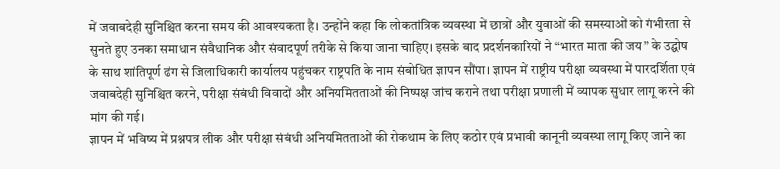में जवाबदेही सुनिश्चित करना समय की आवश्यकता है। उन्होंने कहा कि लोकतांत्रिक व्यवस्था में छात्रों और युवाओं की समस्याओं को गंभीरता से सुनते हुए उनका समाधान संवैधानिक और संवादपूर्ण तरीके से किया जाना चाहिए। इसके बाद प्रदर्शनकारियों ने “भारत माता की जय” के उद्घोष के साथ शांतिपूर्ण ढंग से जिलाधिकारी कार्यालय पहुंचकर राष्ट्रपति के नाम संबोधित ज्ञापन सौंपा। ज्ञापन में राष्ट्रीय परीक्षा व्यवस्था में पारदर्शिता एवं जवाबदेही सुनिश्चित करने, परीक्षा संबंधी विवादों और अनियमितताओं की निष्पक्ष जांच कराने तथा परीक्षा प्रणाली में व्यापक सुधार लागू करने की मांग की गई।
ज्ञापन में भविष्य में प्रश्नपत्र लीक और परीक्षा संबंधी अनियमितताओं की रोकथाम के लिए कठोर एवं प्रभावी कानूनी व्यवस्था लागू किए जाने का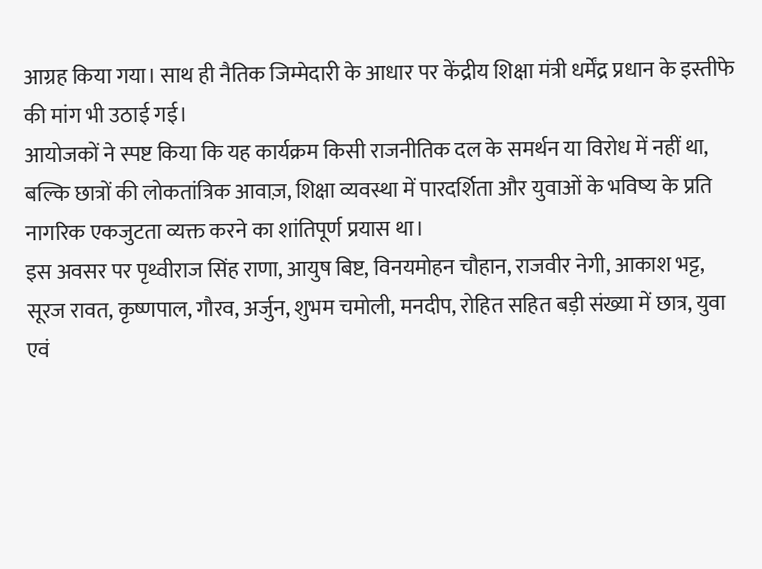आग्रह किया गया। साथ ही नैतिक जिम्मेदारी के आधार पर केंद्रीय शिक्षा मंत्री धर्मेंद्र प्रधान के इस्तीफे की मांग भी उठाई गई।
आयोजकों ने स्पष्ट किया कि यह कार्यक्रम किसी राजनीतिक दल के समर्थन या विरोध में नहीं था, बल्कि छात्रों की लोकतांत्रिक आवाज़, शिक्षा व्यवस्था में पारदर्शिता और युवाओं के भविष्य के प्रति नागरिक एकजुटता व्यक्त करने का शांतिपूर्ण प्रयास था।
इस अवसर पर पृथ्वीराज सिंह राणा, आयुष बिष्ट, विनयमोहन चौहान, राजवीर नेगी, आकाश भट्ट, सूरज रावत, कृष्णपाल, गौरव, अर्जुन, शुभम चमोली, मनदीप, रोहित सहित बड़ी संख्या में छात्र, युवा एवं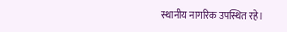स्थानीय नागरिक उपस्थित रहे।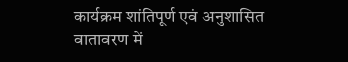कार्यक्रम शांतिपूर्ण एवं अनुशासित वातावरण में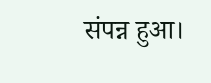संपन्न हुआ।